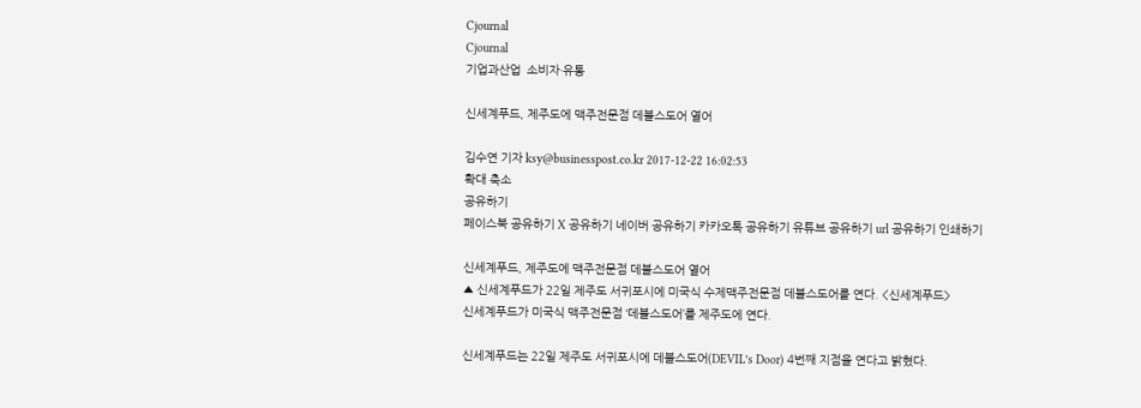Cjournal
Cjournal
기업과산업  소비자·유통

신세계푸드, 제주도에 맥주전문점 데블스도어 열어

김수연 기자 ksy@businesspost.co.kr 2017-12-22 16:02:53
확대 축소
공유하기
페이스북 공유하기 X 공유하기 네이버 공유하기 카카오톡 공유하기 유튜브 공유하기 url 공유하기 인쇄하기

신세계푸드, 제주도에 맥주전문점 데블스도어 열어
▲ 신세계푸드가 22일 제주도 서귀포시에 미국식 수제맥주전문점 데블스도어를 연다. <신세계푸드>
신세계푸드가 미국식 맥주전문점 ‘데블스도어’를 제주도에 연다.

신세계푸드는 22일 제주도 서귀포시에 데블스도어(DEVIL’s Door) 4번째 지점을 연다고 밝혔다.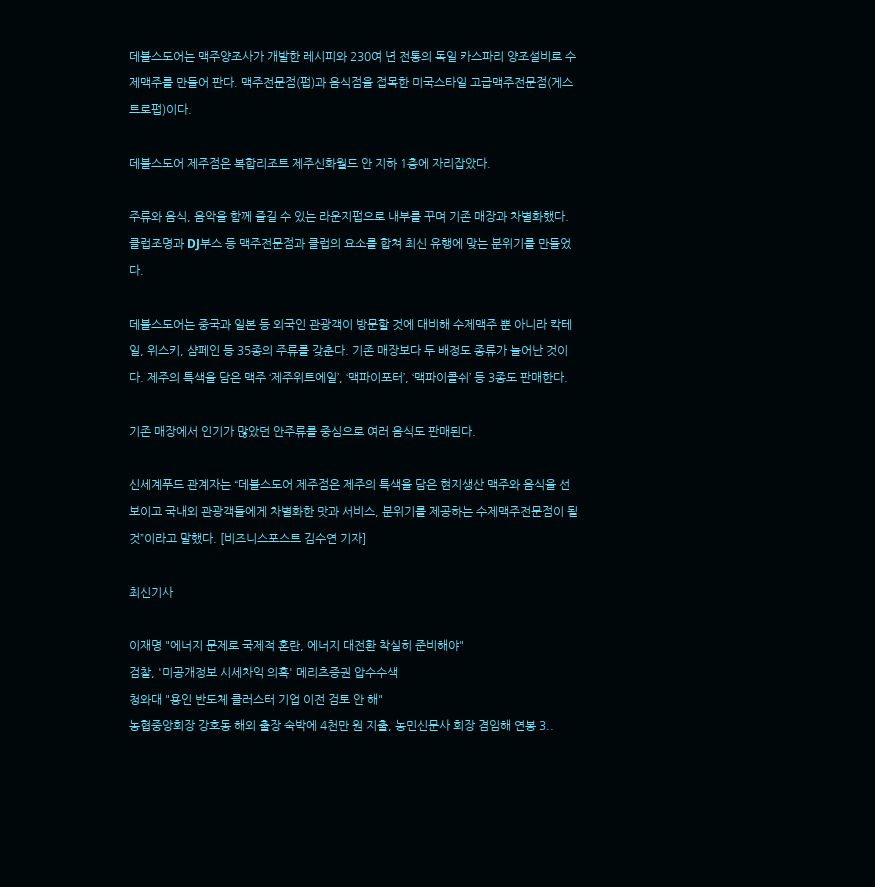데블스도어는 맥주양조사가 개발한 레시피와 230여 년 전통의 독일 카스파리 양조설비로 수제맥주를 만들어 판다. 맥주전문점(펍)과 음식점을 접목한 미국스타일 고급맥주전문점(게스트로펍)이다.

데블스도어 제주점은 복합리조트 제주신화월드 안 지하 1층에 자리잡았다.

주류와 음식, 음악을 함께 즐길 수 있는 라운지펍으로 내부를 꾸며 기존 매장과 차별화했다. 클럽조명과 DJ부스 등 맥주전문점과 클럽의 요소를 합쳐 최신 유행에 맞는 분위기를 만들었다.

데블스도어는 중국과 일본 등 외국인 관광객이 방문할 것에 대비해 수제맥주 뿐 아니라 칵테일, 위스키, 샴페인 등 35종의 주류를 갖춘다. 기존 매장보다 두 배정도 종류가 늘어난 것이다. 제주의 특색을 담은 맥주 ‘제주위트에일’, ‘맥파이포터’, ‘맥파이콜쉬’ 등 3종도 판매한다.

기존 매장에서 인기가 많았던 안주류를 중심으로 여러 음식도 판매된다.

신세계푸드 관계자는 “데블스도어 제주점은 제주의 특색을 담은 현지생산 맥주와 음식을 선보이고 국내외 관광객들에게 차별화한 맛과 서비스, 분위기를 제공하는 수제맥주전문점이 될 것”이라고 말했다. [비즈니스포스트 김수연 기자]

최신기사

이재명 "에너지 문제로 국제적 혼란, 에너지 대전환 착실히 준비해야"
검찰, '미공개정보 시세차익 의혹' 메리츠증권 압수수색
청와대 "용인 반도체 클러스터 기업 이전 검토 안 해"
농협중앙회장 강호동 해외 출장 숙박에 4천만 원 지출, 농민신문사 회장 겸임해 연봉 3..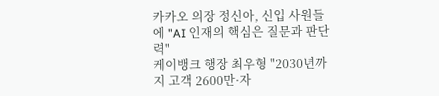카카오 의장 정신아, 신입 사원들에 "AI 인재의 핵심은 질문과 판단력"
케이뱅크 행장 최우형 "2030년까지 고객 2600만·자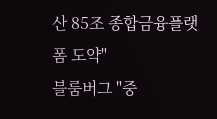산 85조 종합금융플랫폼 도약"
블룸버그 "중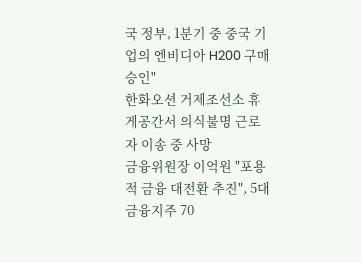국 정부, 1분기 중 중국 기업의 엔비디아 H200 구매 승인"
한화오션 거제조선소 휴게공간서 의식불명 근로자 이송 중 사망
금융위원장 이억원 "포용적 금융 대전환 추진", 5대 금융지주 70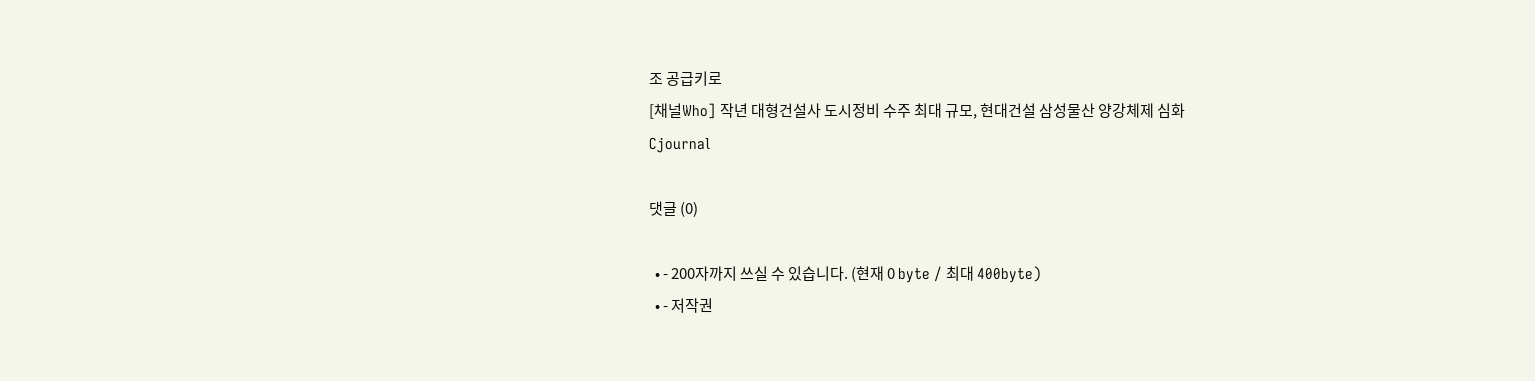조 공급키로
[채널Who] 작년 대형건설사 도시정비 수주 최대 규모, 현대건설 삼성물산 양강체제 심화
Cjournal

댓글 (0)

  • - 200자까지 쓰실 수 있습니다. (현재 0 byte / 최대 400byte)
  • - 저작권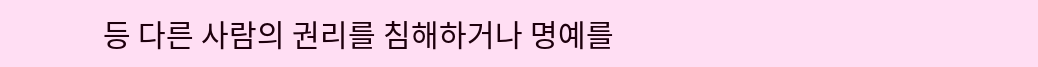등 다른 사람의 권리를 침해하거나 명예를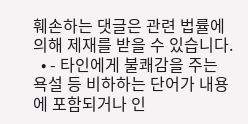훼손하는 댓글은 관련 법률에 의해 제재를 받을 수 있습니다.
  • - 타인에게 불쾌감을 주는 욕설 등 비하하는 단어가 내용에 포함되거나 인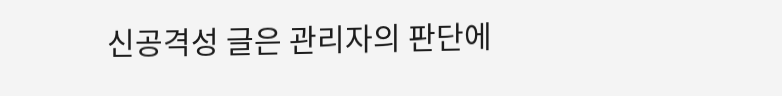신공격성 글은 관리자의 판단에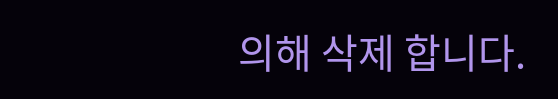의해 삭제 합니다.